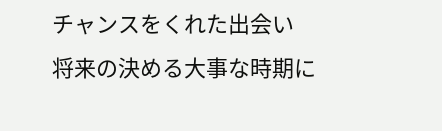チャンスをくれた出会い
将来の決める大事な時期に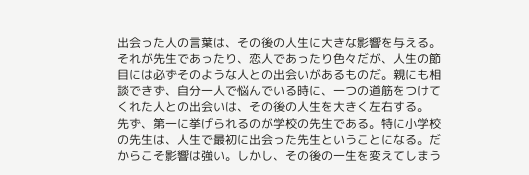出会った人の言葉は、その後の人生に大きな影響を与える。それが先生であったり、恋人であったり色々だが、人生の節目には必ずそのような人との出会いがあるものだ。親にも相談できず、自分一人で悩んでいる時に、一つの道筋をつけてくれた人との出会いは、その後の人生を大きく左右する。
先ず、第一に挙げられるのが学校の先生である。特に小学校の先生は、人生で最初に出会った先生ということになる。だからこそ影響は強い。しかし、その後の一生を変えてしまう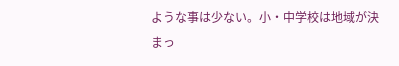ような事は少ない。小・中学校は地域が決まっ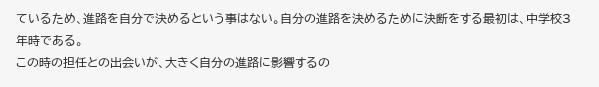ているため、進路を自分で決めるという事はない。自分の進路を決めるために決断をする最初は、中学校3年時である。
この時の担任との出会いが、大きく自分の進路に影響するの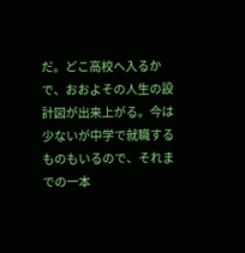だ。どこ高校へ入るかで、おおよその人生の設計図が出来上がる。今は少ないが中学で就職するものもいるので、それまでの一本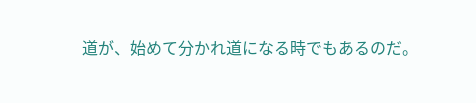道が、始めて分かれ道になる時でもあるのだ。